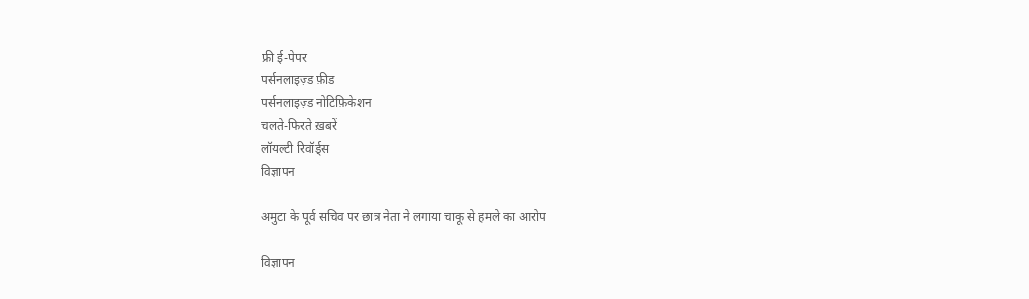फ्री ई-पेपर
पर्सनलाइज़्ड फ़ीड
पर्सनलाइज़्ड नोटिफ़िकेशन
चलते-फिरते ख़बरें
लॉयल्टी रिवॉर्ड्स
विज्ञापन

अमुटा के पूर्व सचिव पर छात्र नेता ने लगाया चाकू से हमले का आरोप

विज्ञापन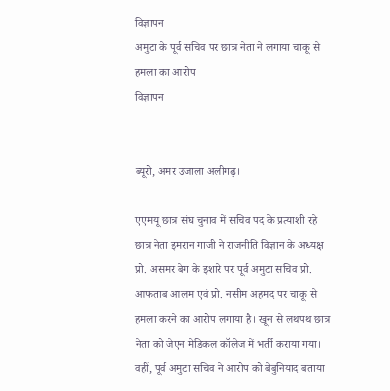विज्ञापन
अमुटा के पूर्व सचिव पर छात्र नेता ने लगाया चाकू से हमला का आरोप
विज्ञापन


ब्यूरो, अमर उजाला अलीगढ़।

एएमयू छात्र संघ चुनाव में सचिव पद के प्रत्याशी रहे छात्र नेता इमरान गाजी ने राजनीति विज्ञान के अध्यक्ष प्रो. असमर बेग के इशारे पर पूर्व अमुटा सचिव प्रो. आफताब आलम एवं प्रो. नसीम अहमद पर चाकू से हमला करने का आरोप लगाया है। खून से लथपथ छात्र नेता को जेएन मेडिकल कॉलेज में भर्ती कराया गया। वहीं, पूर्व अमुटा सचिव ने आरोप को बेबुनियाद बताया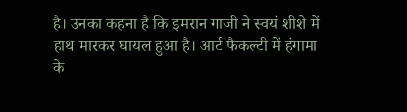है। उनका कहना है कि इमरान गाजी ने स्वयं शीशे में हाथ मारकर घायल हुआ है। आर्ट फैकल्टी में हंगामा के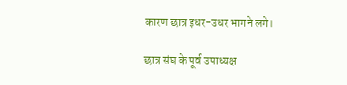कारण छात्र इधर-उधर भागने लगे।

छात्र संघ के पूर्व उपाध्यक्ष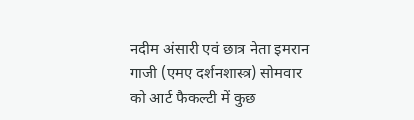नदीम अंसारी एवं छात्र नेता इमरान गाजी (एमए दर्शनशास्त्र) सोमवार को आर्ट फैकल्टी में कुछ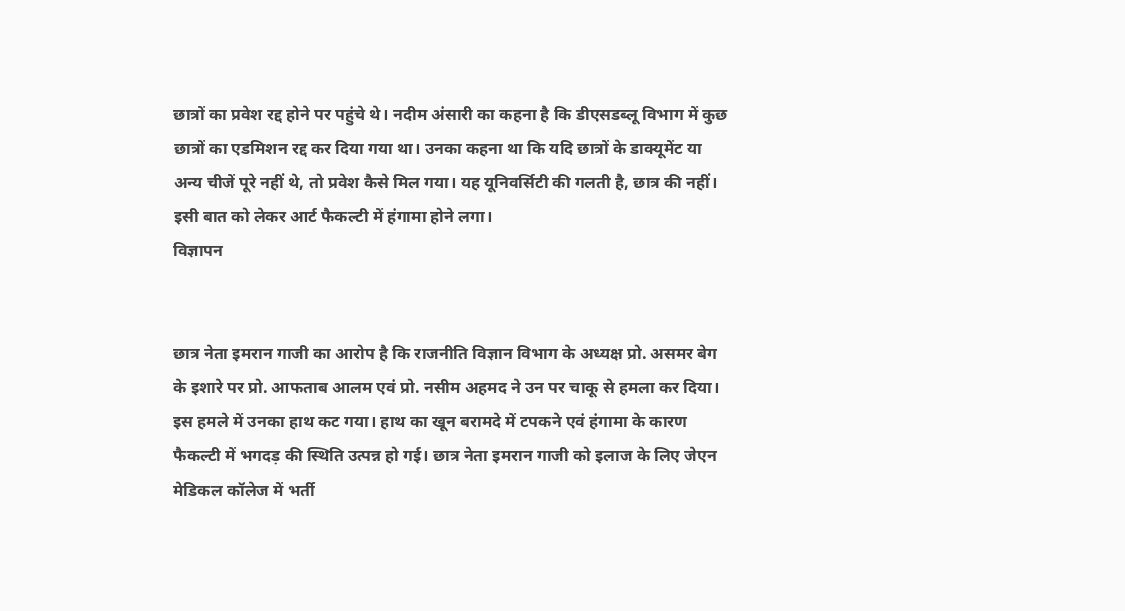छात्रों का प्रवेश रद्द होने पर पहुंचे थे। नदीम अंसारी का कहना है कि डीएसडब्लू विभाग में कुछ छात्रों का एडमिशन रद्द कर दिया गया था। उनका कहना था कि यदि छात्रों के डाक्यूमेंट या अन्य चीजें पूरे नहीं थे, तो प्रवेश कैसे मिल गया। यह यूनिवर्सिटी की गलती है, छात्र की नहीं। इसी बात को लेकर आर्ट फैकल्टी में हंगामा होने लगा।
विज्ञापन


छात्र नेता इमरान गाजी का आरोप है कि राजनीति विज्ञान विभाग के अध्यक्ष प्रो. असमर बेग के इशारे पर प्रो. आफताब आलम एवं प्रो. नसीम अहमद ने उन पर चाकू से हमला कर दिया। इस हमले में उनका हाथ कट गया। हाथ का खून बरामदे में टपकने एवं हंगामा के कारण फैकल्टी में भगदड़ की स्थिति उत्पन्न हो गई। छात्र नेता इमरान गाजी को इलाज के लिए जेएन मेडिकल कॉलेज में भर्ती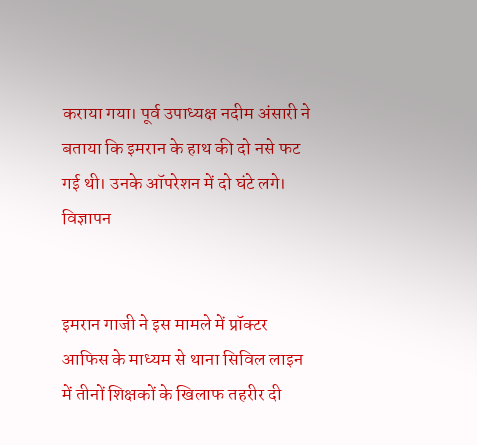कराया गया। पूर्व उपाध्यक्ष नदीम अंसारी ने बताया कि इमरान के हाथ की दो नसे फट गई थी। उनके ऑपरेशन में दो घंटे लगे।
विज्ञापन


इमरान गाजी ने इस मामले में प्रॉक्टर आफिस के माध्यम से थाना सिविल लाइन में तीनों शिक्षकों के खिलाफ तहरीर दी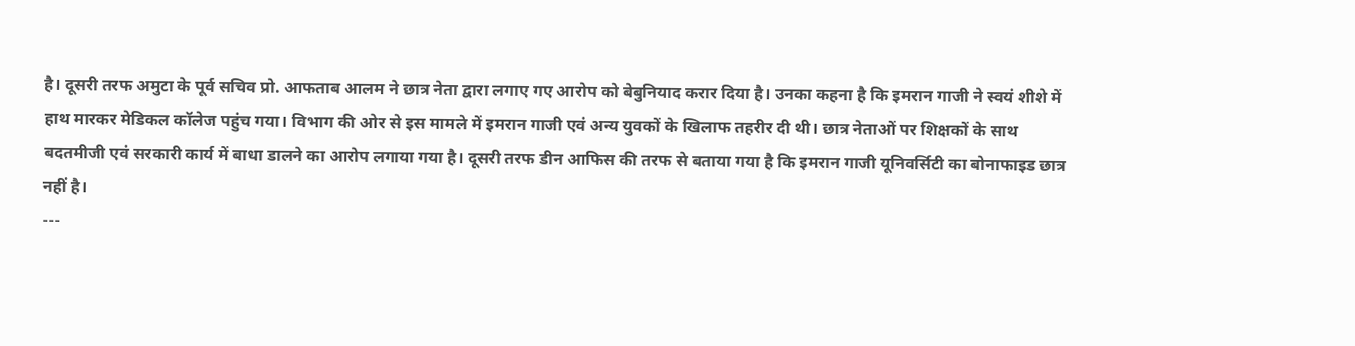है। दूसरी तरफ अमुटा के पूर्व सचिव प्रो. आफताब आलम ने छात्र नेता द्वारा लगाए गए आरोप को बेबुनियाद करार दिया है। उनका कहना है कि इमरान गाजी ने स्वयं शीशे में हाथ मारकर मेडिकल कॉलेज पहुंच गया। विभाग की ओर से इस मामले में इमरान गाजी एवं अन्य युवकों के खिलाफ तहरीर दी थी। छात्र नेताओं पर शिक्षकों के साथ बदतमीजी एवं सरकारी कार्य में बाधा डालने का आरोप लगाया गया है। दूसरी तरफ डीन आफिस की तरफ से बताया गया है कि इमरान गाजी यूनिवर्सिटी का बोनाफाइड छात्र नहीं है।
---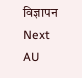विज्ञापन
Next
AU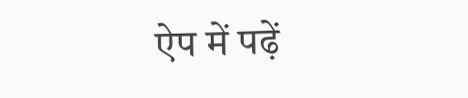ऐप में पढ़ें